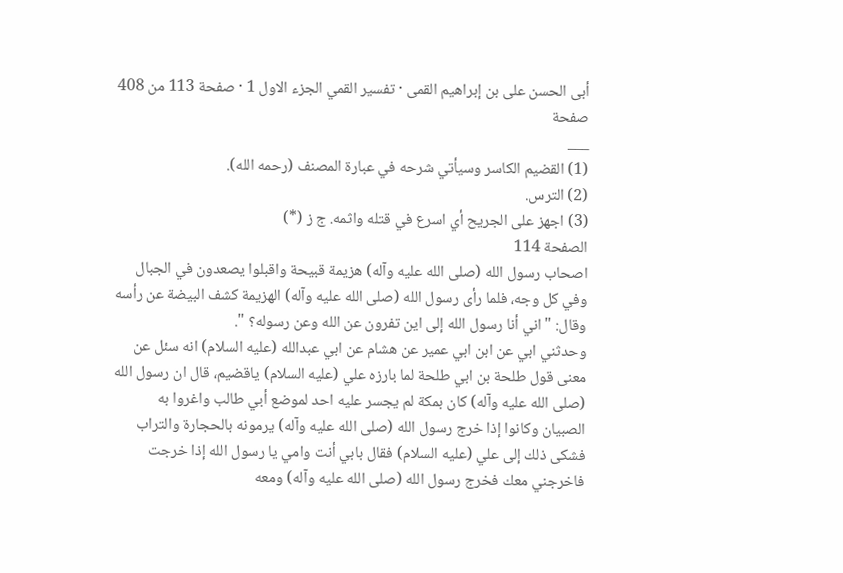أبى الحسن على بن إبراهيم القمى · تفسير القمي الجزء الاول 1 · صفحة 113 من 408
صفحة
___
(1) القضيم الكاسر وسيأتي شرحه في عبارة المصنف (رحمه الله).
(2) الترس.
(3) اجهز على الجريح أي اسرع في قتله واثمه. ج ز (*)
الصفحة 114
اصحاب رسول الله (صلى الله عليه وآله) هزيمة قبيحة واقبلوا يصعدون في الجبال وفي كل وجه، فلما رأى رسول الله (صلى الله عليه وآله) الهزيمة كشف البيضة عن رأسه وقال: " اني أنا رسول الله إلى اين تفرون عن الله وعن رسوله؟ ".
وحدثني ابي عن ابن ابي عمير عن هشام عن ابي عبدالله (عليه السلام) انه سئل عن معنى قول طلحة بن ابي طلحة لما بارزه علي (عليه السلام) ياقضيم، قال ان رسول الله (صلى الله عليه وآله) كان بمكة لم يجسر عليه احد لموضع أبي طالب واغروا به الصبيان وكانوا إذا خرج رسول الله (صلى الله عليه وآله) يرمونه بالحجارة والتراب فشكى ذلك إلى علي (عليه السلام) فقال بابي أنت وامي يا رسول الله إذا خرجت فاخرجني معك فخرج رسول الله (صلى الله عليه وآله) ومعه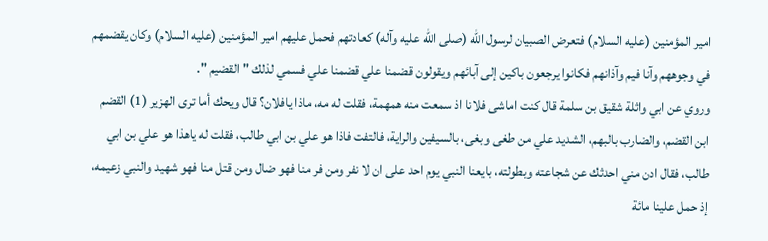امير المؤمنين (عليه السلام) فتعرض الصبيان لرسول الله (صلى الله عليه وآله) كعادتهم فحمل عليهم امير المؤمنين (عليه السلام) وكان يقضمهم في وجوههم وآنا فيم وآذانهم فكانوا يرجعون باكين إلى آبائهم ويقولون قضمنا علي قضمنا علي فسمي لذلك " القضيم ".
وروي عن ابي واثلة شقيق بن سلمة قال كنت اماشى فلانا اذ سمعت منه همهمة، فقلت له مه، ماذا يافلان؟ قال ويحك أما ترى الهزير (1) القضم ابن القضم، والضارب بالبهم، الشديد علي من طغى وبغى، بالسيفين والراية، فالتفت فاذا هو علي بن ابي طالب، فقلت له ياهذا هو علي بن ابي طالب، فقال ادن مني احدثك عن شجاعته وبطولته، بايعنا النبي يوم احد على ان لا نفر ومن فر منا فهو ضال ومن قتل منا فهو شهيد والنبي زعيمه، إذ حمل علينا مائة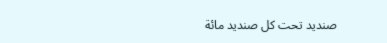صنديد تحت كل صنديد مائة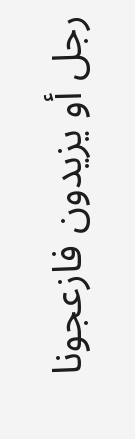رجل أو يزيدون فازعجونا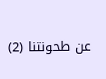عن طحونتنا (2)